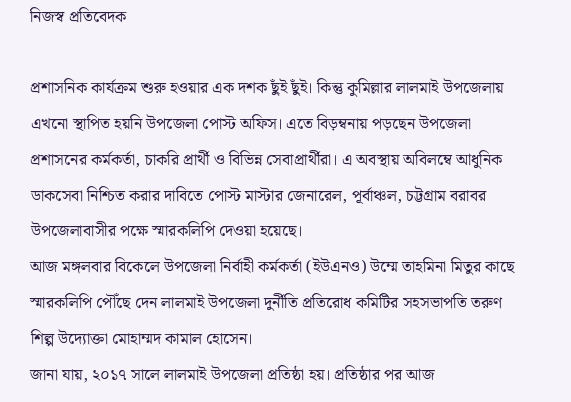নিজস্ব প্রতিবেদক

প্রশাসনিক কার্যক্রম শুরু হওয়ার এক দশক ছুঁই ছুঁই। কিন্তু কুমিল্লার লালমাই উপজেলায় এখনো স্থাপিত হয়নি উপজেলা পোস্ট অফিস। এতে বিড়ম্বনায় পড়ছেন উপজেলা প্রশাসনের কর্মকর্তা, চাকরি প্রার্থী ও বিভিন্ন সেবাপ্রার্থীরা। এ অবস্থায় অবিলম্বে আধুনিক ডাকসেবা নিশ্চিত করার দাবিতে পোস্ট মাস্টার জেনারেল, পূর্বাঞ্চল, চট্টগ্রাম বরাবর উপজেলাবাসীর পক্ষে স্মারকলিপি দেওয়া হয়েছে।
আজ মঙ্গলবার বিকেলে উপজেলা নির্বাহী কর্মকর্তা (ইউএনও) উম্মে তাহমিনা মিতুর কাছে স্মারকলিপি পৌঁছে দেন লালমাই উপজেলা দুর্নীতি প্রতিরোধ কমিটির সহসভাপতি তরুণ শিল্প উদ্যোক্তা মোহাম্মদ কামাল হোসেন।
জানা যায়, ২০১৭ সালে লালমাই উপজেলা প্রতিষ্ঠা হয়। প্রতিষ্ঠার পর আজ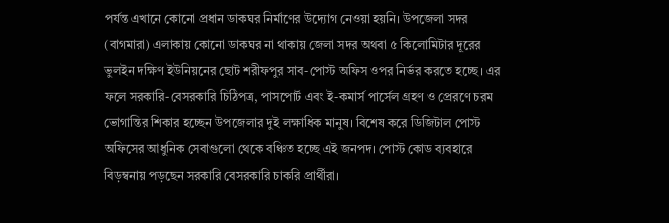পর্যন্ত এখানে কোনো প্রধান ডাকঘর নির্মাণের উদ্যোগ নেওয়া হয়নি। উপজেলা সদর (বাগমারা) এলাকায় কোনো ডাকঘর না থাকায় জেলা সদর অথবা ৫ কিলোমিটার দূরের ভুলইন দক্ষিণ ইউনিয়নের ছোট শরীফপুর সাব-পোস্ট অফিস ওপর নির্ভর করতে হচ্ছে। এর ফলে সরকারি-বেসরকারি চিঠিপত্র, পাসপোর্ট এবং ই-কমার্স পার্সেল গ্রহণ ও প্রেরণে চরম ভোগান্তির শিকার হচ্ছেন উপজেলার দুই লক্ষাধিক মানুষ। বিশেষ করে ডিজিটাল পোস্ট অফিসের আধুনিক সেবাগুলো থেকে বঞ্চিত হচ্ছে এই জনপদ। পোস্ট কোড ব্যবহারে বিড়ম্বনায় পড়ছেন সরকারি বেসরকারি চাকরি প্রার্থীরা।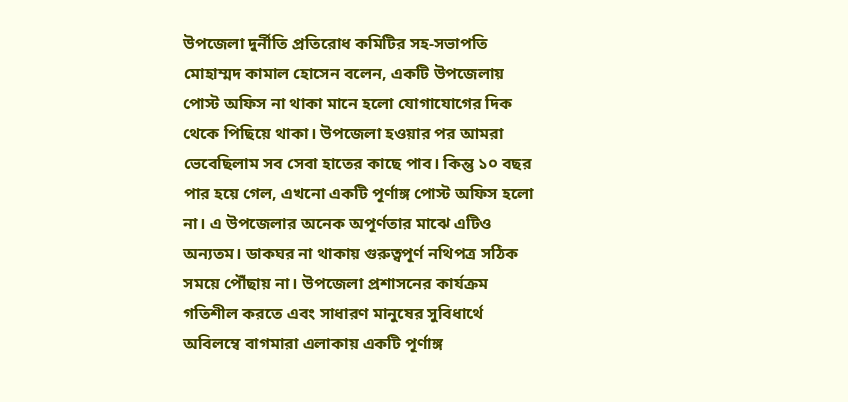উপজেলা দুর্নীতি প্রতিরোধ কমিটির সহ-সভাপতি মোহাম্মদ কামাল হোসেন বলেন, একটি উপজেলায় পোস্ট অফিস না থাকা মানে হলো যোগাযোগের দিক থেকে পিছিয়ে থাকা। উপজেলা হওয়ার পর আমরা ভেবেছিলাম সব সেবা হাতের কাছে পাব। কিন্তু ১০ বছর পার হয়ে গেল, এখনো একটি পূর্ণাঙ্গ পোস্ট অফিস হলো না। এ উপজেলার অনেক অপূর্ণতার মাঝে এটিও অন্যতম। ডাকঘর না থাকায় গুরুত্বপূর্ণ নথিপত্র সঠিক সময়ে পৌঁছায় না। উপজেলা প্রশাসনের কার্যক্রম গতিশীল করতে এবং সাধারণ মানুষের সুবিধার্থে অবিলম্বে বাগমারা এলাকায় একটি পূর্ণাঙ্গ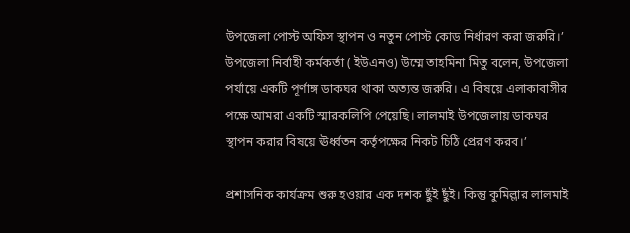উপজেলা পোস্ট অফিস স্থাপন ও নতুন পোস্ট কোড নির্ধারণ করা জরুরি।’
উপজেলা নির্বাহী কর্মকর্তা ( ইউএনও) উম্মে তাহমিনা মিতু বলেন, উপজেলা পর্যায়ে একটি পূর্ণাঙ্গ ডাকঘর থাকা অত্যন্ত জরুরি। এ বিষয়ে এলাকাবাসীর পক্ষে আমরা একটি স্মারকলিপি পেয়েছি। লালমাই উপজেলায় ডাকঘর স্থাপন করার বিষয়ে ঊর্ধ্বতন কর্তৃপক্ষের নিকট চিঠি প্রেরণ করব।’

প্রশাসনিক কার্যক্রম শুরু হওয়ার এক দশক ছুঁই ছুঁই। কিন্তু কুমিল্লার লালমাই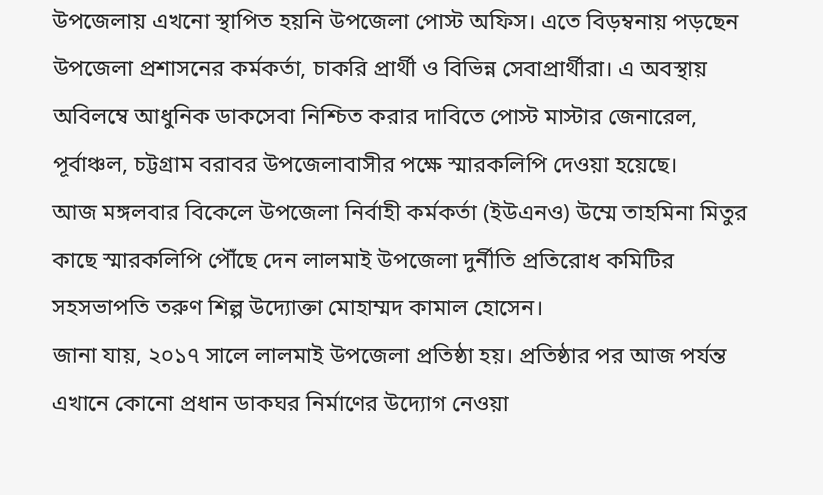উপজেলায় এখনো স্থাপিত হয়নি উপজেলা পোস্ট অফিস। এতে বিড়ম্বনায় পড়ছেন উপজেলা প্রশাসনের কর্মকর্তা, চাকরি প্রার্থী ও বিভিন্ন সেবাপ্রার্থীরা। এ অবস্থায় অবিলম্বে আধুনিক ডাকসেবা নিশ্চিত করার দাবিতে পোস্ট মাস্টার জেনারেল, পূর্বাঞ্চল, চট্টগ্রাম বরাবর উপজেলাবাসীর পক্ষে স্মারকলিপি দেওয়া হয়েছে।
আজ মঙ্গলবার বিকেলে উপজেলা নির্বাহী কর্মকর্তা (ইউএনও) উম্মে তাহমিনা মিতুর কাছে স্মারকলিপি পৌঁছে দেন লালমাই উপজেলা দুর্নীতি প্রতিরোধ কমিটির সহসভাপতি তরুণ শিল্প উদ্যোক্তা মোহাম্মদ কামাল হোসেন।
জানা যায়, ২০১৭ সালে লালমাই উপজেলা প্রতিষ্ঠা হয়। প্রতিষ্ঠার পর আজ পর্যন্ত এখানে কোনো প্রধান ডাকঘর নির্মাণের উদ্যোগ নেওয়া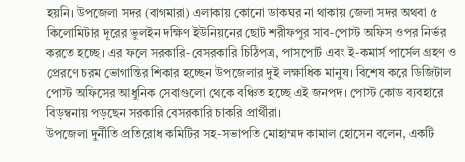হয়নি। উপজেলা সদর (বাগমারা) এলাকায় কোনো ডাকঘর না থাকায় জেলা সদর অথবা ৫ কিলোমিটার দূরের ভুলইন দক্ষিণ ইউনিয়নের ছোট শরীফপুর সাব-পোস্ট অফিস ওপর নির্ভর করতে হচ্ছে। এর ফলে সরকারি-বেসরকারি চিঠিপত্র, পাসপোর্ট এবং ই-কমার্স পার্সেল গ্রহণ ও প্রেরণে চরম ভোগান্তির শিকার হচ্ছেন উপজেলার দুই লক্ষাধিক মানুষ। বিশেষ করে ডিজিটাল পোস্ট অফিসের আধুনিক সেবাগুলো থেকে বঞ্চিত হচ্ছে এই জনপদ। পোস্ট কোড ব্যবহারে বিড়ম্বনায় পড়ছেন সরকারি বেসরকারি চাকরি প্রার্থীরা।
উপজেলা দুর্নীতি প্রতিরোধ কমিটির সহ-সভাপতি মোহাম্মদ কামাল হোসেন বলেন, একটি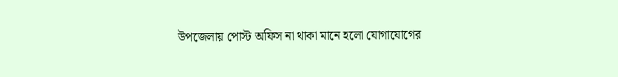উপজেলায় পোস্ট অফিস না থাকা মানে হলো যোগাযোগের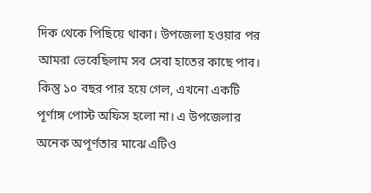দিক থেকে পিছিয়ে থাকা। উপজেলা হওয়ার পর আমরা ভেবেছিলাম সব সেবা হাতের কাছে পাব। কিন্তু ১০ বছর পার হয়ে গেল, এখনো একটি পূর্ণাঙ্গ পোস্ট অফিস হলো না। এ উপজেলার অনেক অপূর্ণতার মাঝে এটিও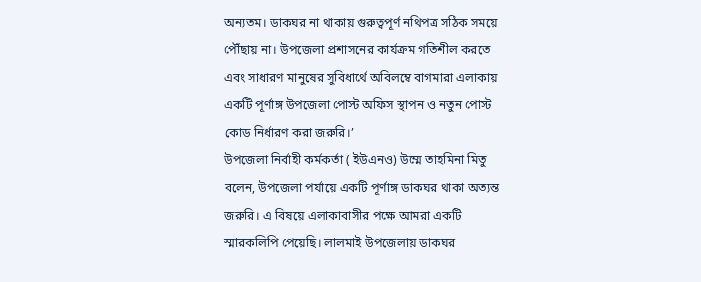অন্যতম। ডাকঘর না থাকায় গুরুত্বপূর্ণ নথিপত্র সঠিক সময়ে পৌঁছায় না। উপজেলা প্রশাসনের কার্যক্রম গতিশীল করতে এবং সাধারণ মানুষের সুবিধার্থে অবিলম্বে বাগমারা এলাকায় একটি পূর্ণাঙ্গ উপজেলা পোস্ট অফিস স্থাপন ও নতুন পোস্ট কোড নির্ধারণ করা জরুরি।’
উপজেলা নির্বাহী কর্মকর্তা ( ইউএনও) উম্মে তাহমিনা মিতু বলেন, উপজেলা পর্যায়ে একটি পূর্ণাঙ্গ ডাকঘর থাকা অত্যন্ত জরুরি। এ বিষয়ে এলাকাবাসীর পক্ষে আমরা একটি স্মারকলিপি পেয়েছি। লালমাই উপজেলায় ডাকঘর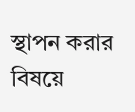স্থাপন করার বিষয়ে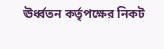ঊর্ধ্বতন কর্তৃপক্ষের নিকট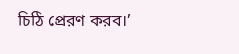চিঠি প্রেরণ করব।’